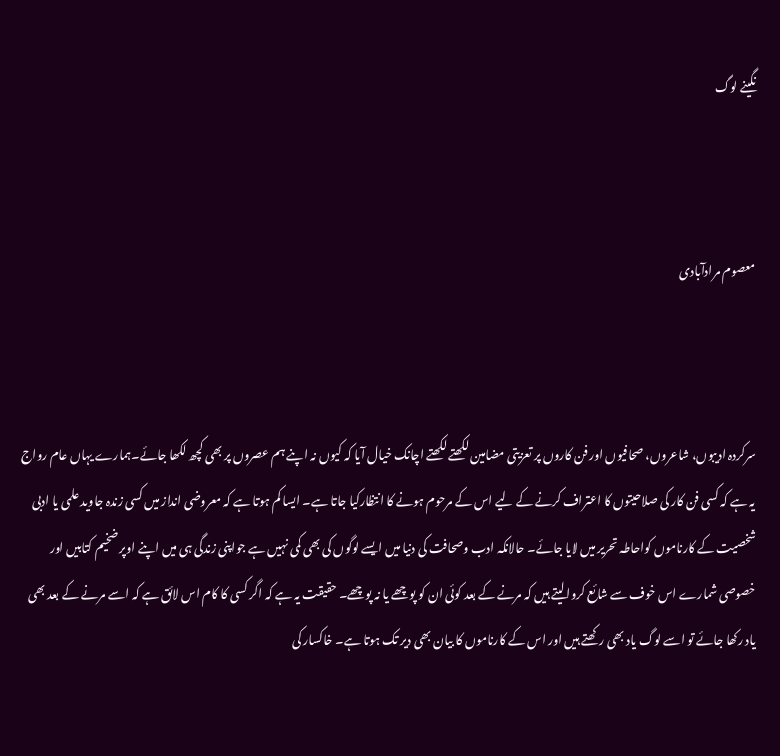نگینے لوگ



معصوم مرادآبادی



سرکردہ ادیبوں، شاعروں، صحافیوں اور فن کاروں پر تعزیتی مضامین لکھتے لکھتے اچانک خیال آیا کہ کیوں نہ اپنے ہم عصروں پر بھی کچھ لکھا جائے۔ہمارے یہاں عام رواج یہ ہے کہ کسی فن کار کی صلاحیتوں کا اعتراف کرنے کے لیے اس کے مرحوم ہونے کا انتظارکیا جاتا ہے۔ ایسا کم ہوتا ہے کہ معروضی انداز میں کسی زندہ جاوید علمی یا ادبی شخصیت کے کارناموں کواحاطہ تحریر میں لایا جائے۔ حالانکہ ادب وصحافت کی دنیا میں ایسے لوگوں کی بھی کمی نہیں ہے جواپنی زندگی ہی میں اپنے اوپر ضخیم کتابیں اور خصوصی شمارے اس خوف سے شائع کروالیتے ہیں کہ مرنے کے بعد کوئی ان کو پوچھے یا نہ پوچھے۔ حقیقت یہ ہے کہ اگر کسی کا کام اس لائق ہے کہ اسے مرنے کے بعد بھی یاد رکھا جائے تو اسے لوگ یاد بھی رکھتے ہیں اور اس کے کارناموں کا بیان بھی دیر تک ہوتا ہے۔ خاکسار کی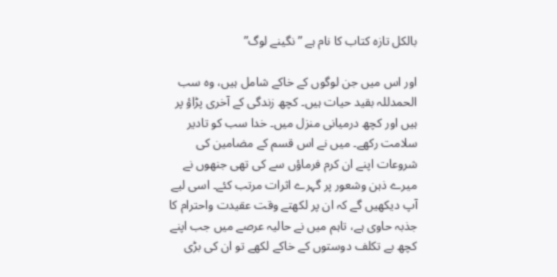بالکل تازہ کتاب کا نام ہے ” نگینے لوگ”

اور اس میں جن لوگوں کے خاکے شامل ہیں، وہ سب الحمدللہ بقید حیات ہیں۔ کچھ زندگی کے آخری پڑاؤ پر ہیں اور کچھ درمیانی منزل میں۔ خدا سب کو تادیر سلامت رکھے۔ میں نے اس قسم کے مضامین کی شروعات اپنے ان کرم فرماؤں سے کی تھی جنھوں نے میرے ذہن وشعور پر گہرے اثرات مرتب کئے۔ اسی لیے آپ دیکھیں گے کہ ان پر لکھتے وقت عقیدت واحترام کا جذبہ حاوی ہے، تاہم میں نے حالیہ عرصے میں جب اپنے کچھ بے تکلف دوستوں کے خاکے لکھے تو ان کی بڑی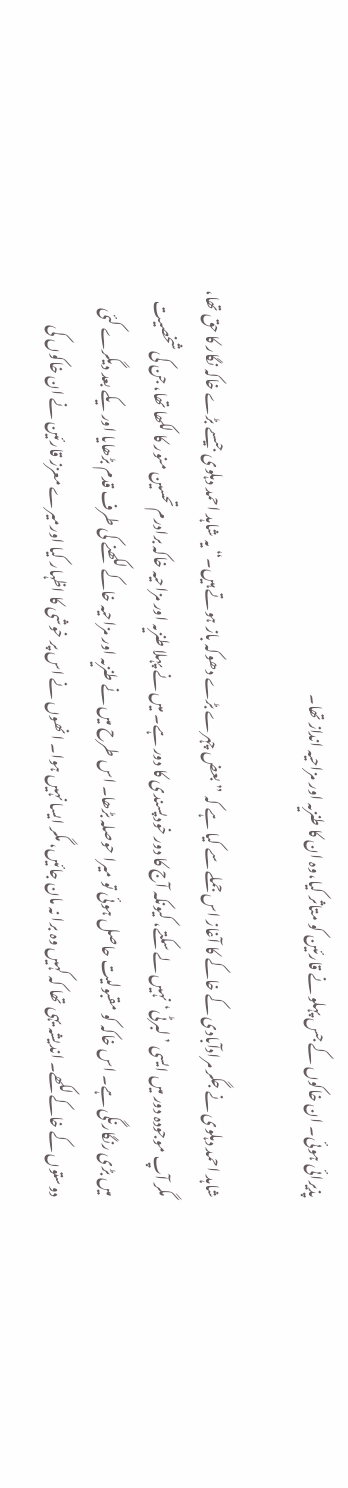پذیرائی ہوئی۔ ان خاکوں کے جس پہلو نے قارئین کو متاثر کیا،وہ ان کا طنزیہ اور مزاحیہ انداز تھا۔

شاہد احمد دہلوی نے جگر مرادآبادی کے خاکے کا آغاز اس جملے سے کیا ہے کہ ”بعض چہرے بڑے دھوکہ باز ہوتے ہیں۔“ یہ شاہد احمد دہلوی جیسے بڑے خاکہ نگار کا حق تھا، مگر آپ موجودہ دور میں ایسی ’لبرٹی‘نہیں لے سکتے، کیونکہ آج کا دور خودپسندی کا دور ہے۔ میں نے پہلا طنزیہ اور مزاحیہ خاکہ برادرم تحسین منور کا لکھا تھا، جن کی شخصیت میں بڑی رنگارنگی ہے۔ اس خاکہ کو مقبولیت حاصل ہوئی تو میرا حوصلہ بڑھا۔ اس طرح میں نے طنزیہ اور مزاحیہ خاکے لکھنے کی طرف قدم بڑھایا اور یکے بعد دیگرے کئی دوستوں کے خاکے لکھے۔ اندیشہ یہی تھا کہ کہیں وہ برا نہ مان جائیں، مگر ایسا نہیں ہوا۔ انھوں نے اس پر خوشی کا اظہار کیا اورمیرے معزز قارئین نے ان خاکوں کی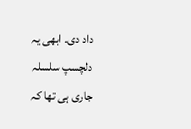داد دی۔ ابھی یہ دلچسپ سلسلہ جاری ہی تھا کہ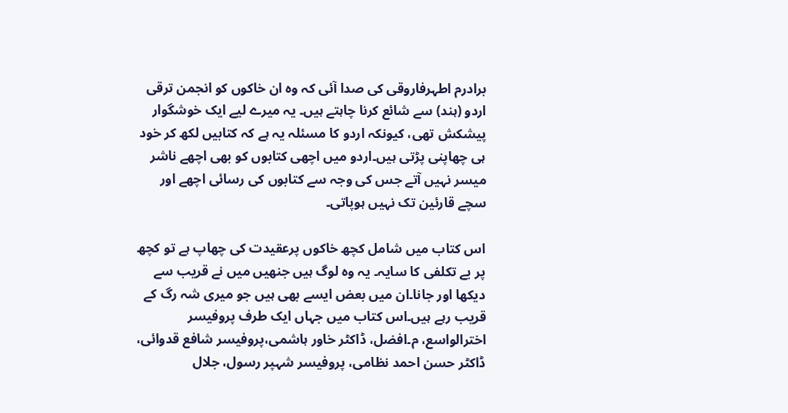برادرم اطہرفاروقی کی صدا آئی کہ وہ ان خاکوں کو انجمن ترقی اردو (ہند) سے شائع کرنا چاہتے ہیں۔ یہ میرے لیے ایک خوشگوار پیشکش تھی، کیونکہ اردو کا مسئلہ یہ ہے کہ کتابیں لکھ کر خود ہی چھاپنی پڑتی ہیں۔اردو میں اچھی کتابوں کو بھی اچھے ناشر میسر نہیں آتے جس کی وجہ سے کتابوں کی رسائی اچھے اور سچے قارئین تک نہیں ہوپاتی۔

اس کتاب میں شامل کچھ خاکوں پرعقیدت کی چھاپ ہے تو کچھ پر بے تکلفی کا سایہ۔ یہ وہ لوگ ہیں جنھیں میں نے قریب سے دیکھا اور جانا۔ان میں بعض ایسے بھی ہیں جو میری شہ رگ کے قریب رہے ہیں۔اس کتاب میں جہاں ایک طرف پروفیسر اخترالواسع، م۔افضل، ڈاکٹر خاور ہاشمی،پروفیسر شافع قدوائی، ڈاکٹر حسن احمد نظامی، پروفیسر شہپر رسول، جلال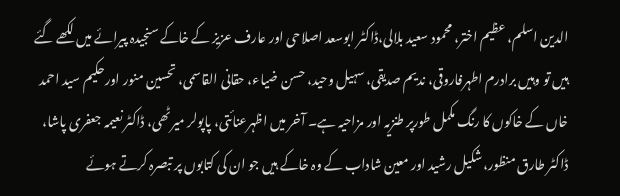الدین اسلم، عظیم اختر، محمود سعید بلالی،ڈاکٹر ابوسعد اصلاحی اور عارف عزیز کے خاکے سنجیدہ پیرائے میں لکھے گئے ہیں تو وہیں برادرم اطہرفاروقی، ندیم صدیقی، سہیل وحید، حسن ضیاء، حقانی القاسمی، تحسین منور اورحکیم سید احمد خاں کے خاکوں کا رنگ مکمل طورپر طنزیہ اور مزاحیہ ہے۔ آخر میں اظہرعنائتی، پاپولر میرٹھی، ڈاکٹر نعیمہ جعفری پاشا، ڈاکٹر طارق منظور، شکیل رشید اور معین شاداب کے وہ خاکے ہیں جو ان کی کتابوں پر تبصرہ کرتے ہوئے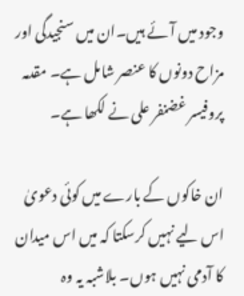وجود میں آئے ہیں۔ان میں سنجیدگی اور مزاح دونوں کا عنصر شامل ہے۔ مقدمہ پروفیسر غضنفر علی نے لکھا ہے۔

ان خاکوں کے بارے میں کوئی دعویٰ اس لیے نہیں کرسکتا کہ میں اس میدان کا آدمی نہیں ہوں۔ بلاشبہ یہ وہ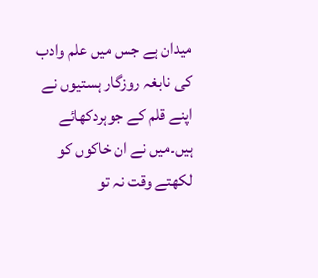میدان ہے جس میں علم وادب کی نابغہ روزگار ہستیوں نے اپنے قلم کے جوہردکھائے ہیں۔میں نے ان خاکوں کو لکھتے وقت نہ تو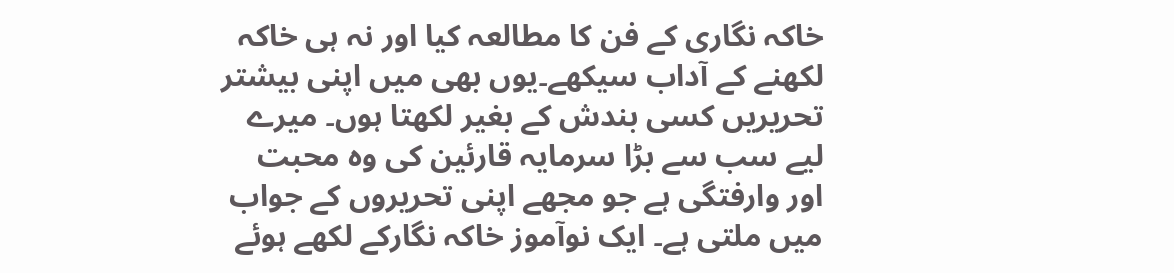خاکہ نگاری کے فن کا مطالعہ کیا اور نہ ہی خاکہ لکھنے کے آداب سیکھے۔یوں بھی میں اپنی بیشتر تحریریں کسی بندش کے بغیر لکھتا ہوں۔ میرے لیے سب سے بڑا سرمایہ قارئین کی وہ محبت اور وارفتگی ہے جو مجھے اپنی تحریروں کے جواب میں ملتی ہے۔ ایک نوآموز خاکہ نگارکے لکھے ہوئے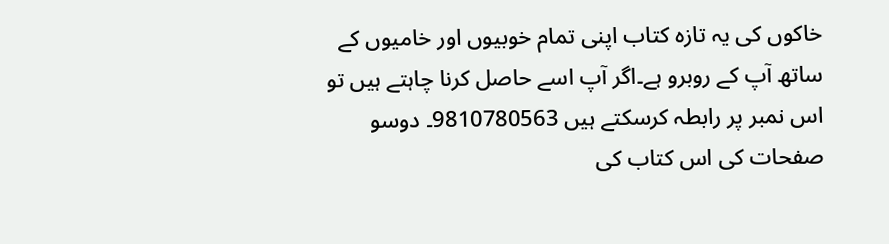خاکوں کی یہ تازہ کتاب اپنی تمام خوبیوں اور خامیوں کے ساتھ آپ کے روبرو ہے۔اگر آپ اسے حاصل کرنا چاہتے ہیں تو اس نمبر پر رابطہ کرسکتے ہیں 9810780563۔ دوسو صفحات کی اس کتاب کی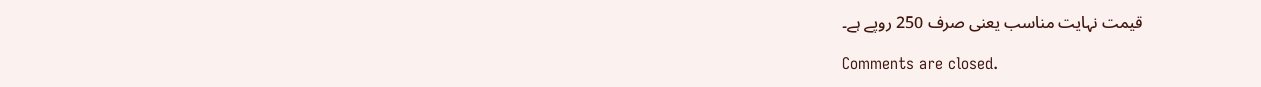قیمت نہایت مناسب یعنی صرف 250 روپے ہے۔

Comments are closed.